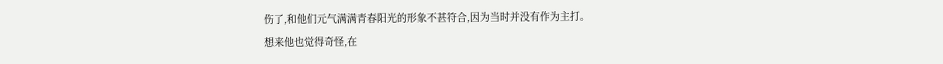伤了,和他们元气满满青春阳光的形象不甚符合,因为当时并没有作为主打。
想来他也觉得奇怪,在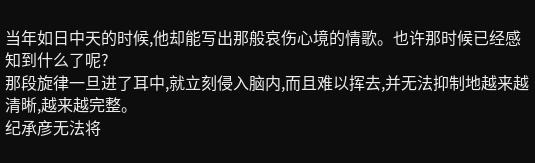当年如日中天的时候,他却能写出那般哀伤心境的情歌。也许那时候已经感知到什么了呢?
那段旋律一旦进了耳中,就立刻侵入脑内,而且难以挥去,并无法抑制地越来越清晰,越来越完整。
纪承彦无法将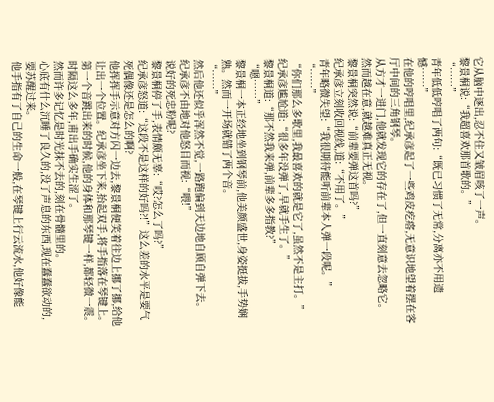它从脑中逐出,忍不住又皱眉咳了一声。
黎景桐说:“我超喜欢那首歌的。”
“……”
青年低低哼唱了两句:“既已习惯了无常,分离亦不用遗憾……”
在他的哼唱里,纪承彦起了一些鸡皮疙瘩,无意识地望着摆在客厅中间的三角钢琴。
从方才一进门,他就发现它的存在了,但一直刻意去忽略它。
然而越在意,就越难真正无视。
黎景桐突然说:“前辈要弹这首吗?”
纪承彦立刻收回视线,道:“不用了。”
青年略微失望:“我很期待能听前辈本人弹一段呢。”
“……”
“你们那么多歌里,我最喜欢的就是它了,虽然不是主打。”
纪承彦尴尬道:“很多年没弹了,早就手生了。”
黎景桐道:“那不然我来弹,前辈多多指教?”
“嗯……”
黎景桐一本正经地坐到钢琴前,他美颜盛世,身姿挺拔,手势娴熟。然而一开场就错了两个音。
“……”
然后他还似乎浑然不觉,一路跑偏到天边地自顾自弹下去。
纪承彦不由地对他怒目而视:“喂!”
说好的死忠粉呢?
黎景桐停了手,表情颇无辜:“哎?怎么了吗?”
纪承彦怒道:“这段不是这样的好吗?!”这么差的水平是要气死偶像还是怎么的啊?
他挥挥手示意对方闪一边去,黎景桐便笑着往边上挪了挪,给他让出一个位置。纪承彦坐下来,抬起双手,将手指落在琴键上。
第一个音跳出来的时候,他的身体和那琴键一样,都轻微一震。
时隔这么多年,甫出手确实生涩了。
然而许多记忆是时光抹不去的,刻在骨髓里的。
心底有什么沉睡了良久的,没了声息的东西,现在蠢蠢欲动的,要苏醒过来。
他手指有了自己的生命一般,在琴键上行云流水,他好像能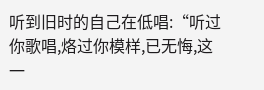听到旧时的自己在低唱:“听过你歌唱,烙过你模样,已无悔,这一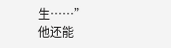生……”
他还能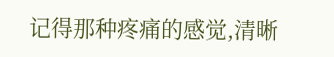记得那种疼痛的感觉,清晰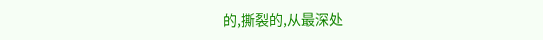的,撕裂的,从最深处